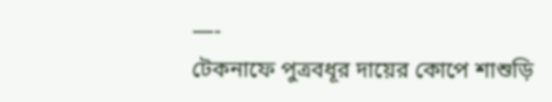—-
টেকনাফে পুত্রবধূর দায়ের কোপে শাশুড়ি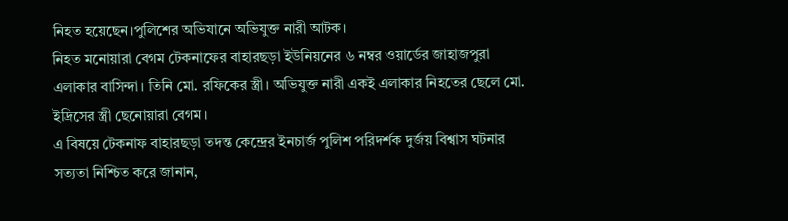নিহত হয়েছেন।পুলিশের অভিযানে অভিযুক্ত নারী আটক।
নিহত মনোয়ারা বেগম টেকনাফের বাহারছড়া ইউনিয়নের ৬ নম্বর ওয়ার্ডের জাহাজপুরা এলাকার বাসিন্দা। তিনি মো. রফিকের স্ত্রী। অভিযুক্ত নারী একই এলাকার নিহতের ছেলে মো. ইদ্রিসের স্ত্রী ছেনোয়ারা বেগম।
এ বিষয়ে টেকনাফ বাহারছড়া তদন্ত কেন্দ্রের ইনচার্জ পুলিশ পরিদর্শক দুর্জয় বিশ্বাস ঘটনার সত্যতা নিশ্চিত করে জানান,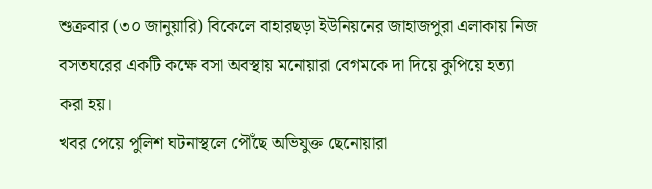শুক্রবার (৩০ জানুয়ারি) বিকেলে বাহারছড়া ইউনিয়নের জাহাজপুরা এলাকায় নিজ বসতঘরের একটি কক্ষে বসা অবস্থায় মনোয়ারা বেগমকে দা দিয়ে কুপিয়ে হত্যা করা হয়।
খবর পেয়ে পুলিশ ঘটনাস্থলে পৌঁছে অভিযুক্ত ছেনোয়ারা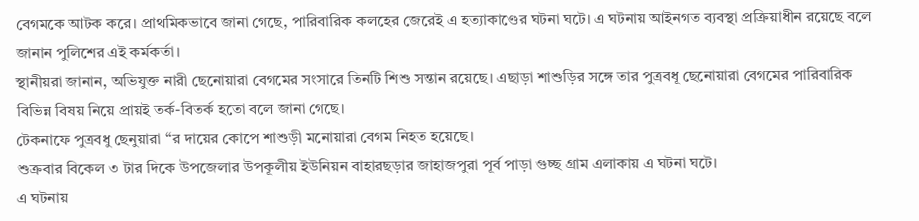বেগমকে আটক করে। প্রাথমিকভাবে জানা গেছে, পারিবারিক কলহের জেরেই এ হত্যাকাণ্ডের ঘটনা ঘটে। এ ঘটনায় আইনগত ব্যবস্থা প্রক্রিয়াধীন রয়েছে বলে জানান পুলিশের এই কর্মকর্তা।
স্থানীয়রা জানান, অভিযুক্ত নারী ছেনোয়ারা বেগমের সংসারে তিনটি শিশু সন্তান রয়েছে। এছাড়া শাশুড়ির সঙ্গে তার পুত্রবধূ ছেনোয়ারা বেগমের পারিবারিক বিভিন্ন বিষয় নিয়ে প্রায়ই তর্ক-বিতর্ক হতো বলে জানা গেছে।
টেকনাফে পুত্রবধু ছেনুয়ারা “র দায়ের কোপে শাশুড়ী মনোয়ারা বেগম নিহত হয়েছে।
শুক্রবার বিকেল ৩ টার দিকে উপজেলার উপকূলীয় ইউনিয়ন বাহারছড়ার জাহাজপুরা পূর্ব পাড়া গুচ্ছ গ্রাম এলাকায় এ ঘটনা ঘটে।
এ ঘটনায়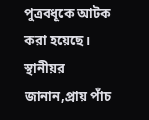পুত্রবধূকে আটক করা হয়েছে।
স্থানীয়র জানান,প্রায় পাঁচ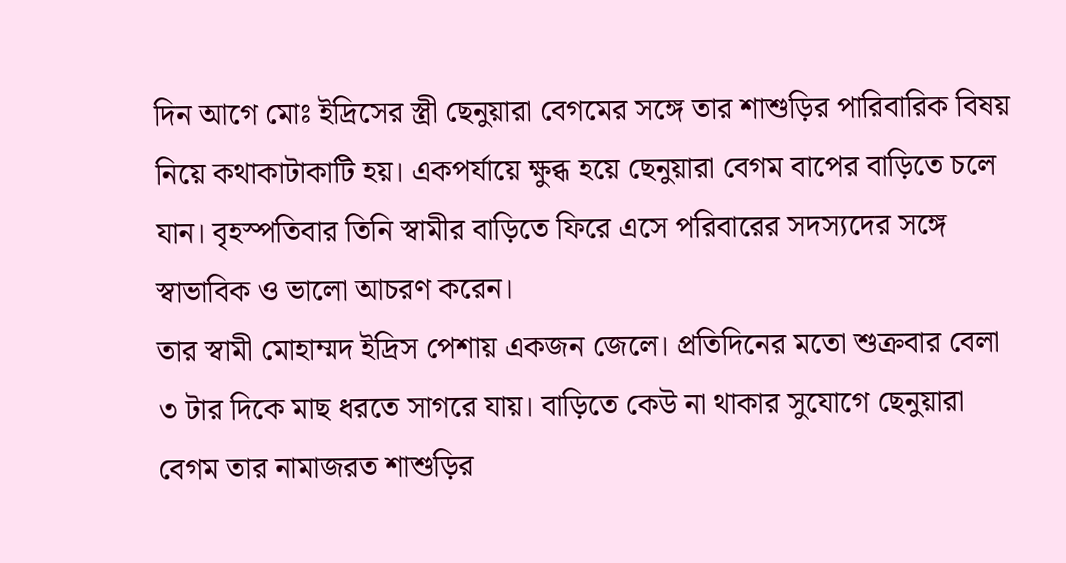দিন আগে মোঃ ইদ্রিসের স্ত্রী ছেনুয়ারা বেগমের সঙ্গে তার শাশুড়ির পারিবারিক বিষয় নিয়ে কথাকাটাকাটি হয়। একপর্যায়ে ক্ষুব্ধ হয়ে ছেনুয়ারা বেগম বাপের বাড়িতে চলে যান। বৃহস্পতিবার তিনি স্বামীর বাড়িতে ফিরে এসে পরিবারের সদস্যদের সঙ্গে স্বাভাবিক ও ভালো আচরণ করেন।
তার স্বামী মোহাম্মদ ইদ্রিস পেশায় একজন জেলে। প্রতিদিনের মতো শুক্রবার বেলা ৩ টার দিকে মাছ ধরতে সাগরে যায়। বাড়িতে কেউ না থাকার সুযোগে ছেনুয়ারা বেগম তার নামাজরত শাশুড়ির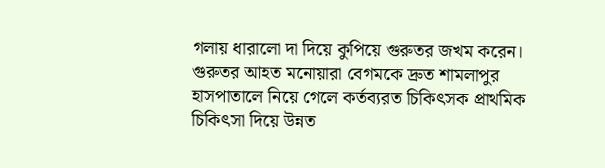গলায় ধারালো দা দিয়ে কুপিয়ে গুরুতর জখম করেন।
গুরুতর আহত মনোয়ারা বেগমকে দ্রুত শামলাপুর হাসপাতালে নিয়ে গেলে কর্তব্যরত চিকিৎসক প্রাথমিক চিকিৎসা দিয়ে উন্নত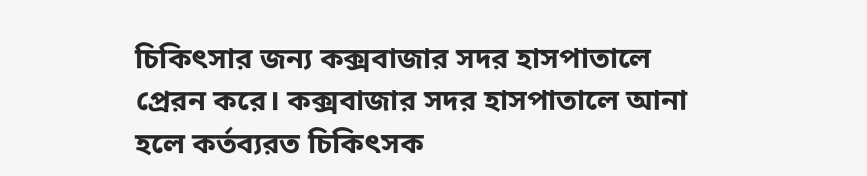চিকিৎসার জন্য কক্সবাজার সদর হাসপাতালে প্রেরন করে। কক্সবাজার সদর হাসপাতালে আনা হলে কর্তব্যরত চিকিৎসক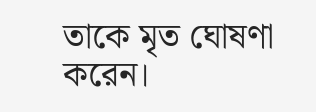তাকে মৃত ঘোষণা করেন।